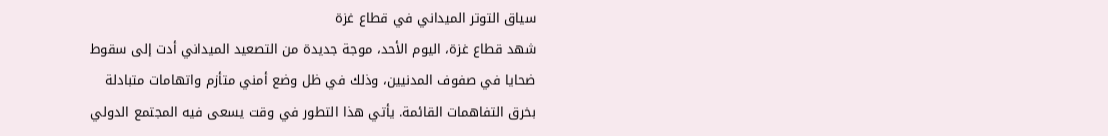سياق التوتر الميداني في قطاع غزة
شهد قطاع غزة، اليوم الأحد، موجة جديدة من التصعيد الميداني أدت إلى سقوط ضحايا في صفوف المدنيين، وذلك في ظل وضع أمني متأزم واتهامات متبادلة بخرق التفاهمات القائمة. يأتي هذا التطور في وقت يسعى فيه المجتمع الدولي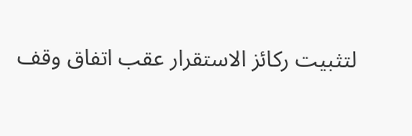لتثبيت ركائز الاستقرار عقب اتفاق وقف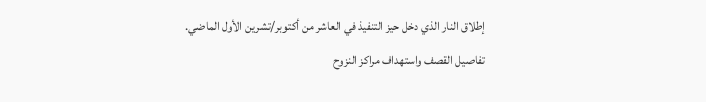إطلاق النار الذي دخل حيز التنفيذ في العاشر من أكتوبر/تشرين الأول الماضي.
تفاصيل القصف واستهداف مراكز النزوح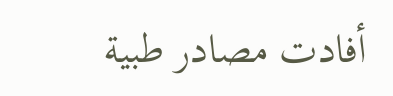أفادت مصادر طبية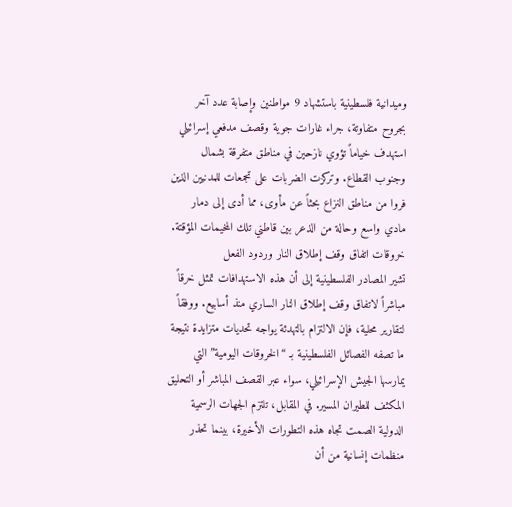وميدانية فلسطينية باستشهاد 9 مواطنين وإصابة عدد آخر بجروح متفاوتة، جراء غارات جوية وقصف مدفعي إسرائيلي استهدف خياماً تؤوي نازحين في مناطق متفرقة بشمال وجنوب القطاع. وتركزت الضربات على تجمعات للمدنيين الذين فروا من مناطق النزاع بحثاً عن مأوى، مما أدى إلى دمار مادي واسع وحالة من الذعر بين قاطني تلك المخيمات المؤقتة.
خروقات اتفاق وقف إطلاق النار وردود الفعل
تشير المصادر الفلسطينية إلى أن هذه الاستهدافات تمثل خرقاً مباشراً لاتفاق وقف إطلاق النار الساري منذ أسابيع. ووفقاً لتقارير محلية، فإن الالتزام بالتهدئة يواجه تحديات متزايدة نتيجة ما تصفه الفصائل الفلسطينية بـ “الخروقات اليومية” التي يمارسها الجيش الإسرائيلي، سواء عبر القصف المباشر أو التحليق المكثف للطيران المسير. في المقابل، تلتزم الجهات الرسمية الدولية الصمت تجاه هذه التطورات الأخيرة، بينما تحذر منظمات إنسانية من أن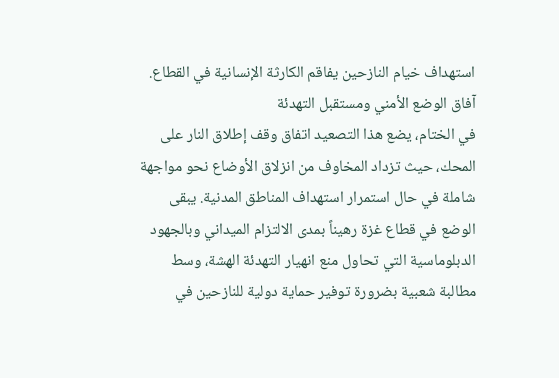استهداف خيام النازحين يفاقم الكارثة الإنسانية في القطاع.
آفاق الوضع الأمني ومستقبل التهدئة
في الختام، يضع هذا التصعيد اتفاق وقف إطلاق النار على المحك، حيث تزداد المخاوف من انزلاق الأوضاع نحو مواجهة شاملة في حال استمرار استهداف المناطق المدنية. يبقى الوضع في قطاع غزة رهيناً بمدى الالتزام الميداني وبالجهود الدبلوماسية التي تحاول منع انهيار التهدئة الهشة، وسط مطالبة شعبية بضرورة توفير حماية دولية للنازحين في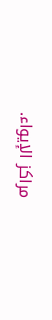مراكز الإيواء.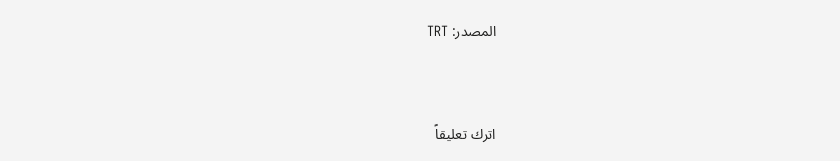المصدر: TRT


اترك تعليقاً